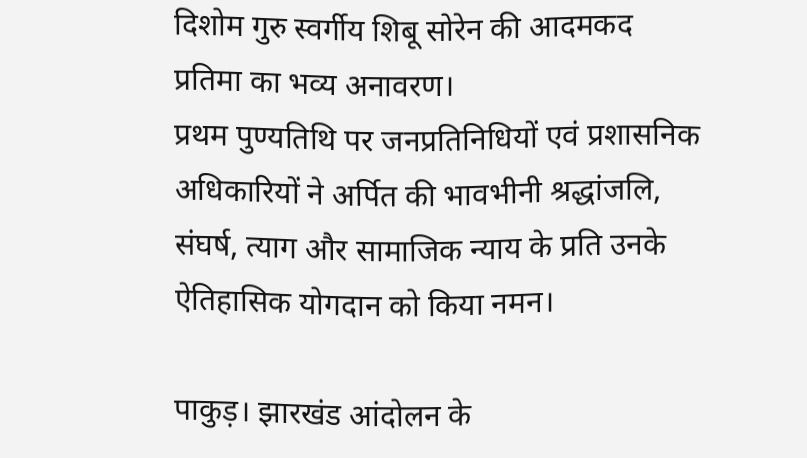दिशोम गुरु स्वर्गीय शिबू सोरेन की आदमकद प्रतिमा का भव्य अनावरण।
प्रथम पुण्यतिथि पर जनप्रतिनिधियों एवं प्रशासनिक अधिकारियों ने अर्पित की भावभीनी श्रद्धांजलि, संघर्ष, त्याग और सामाजिक न्याय के प्रति उनके ऐतिहासिक योगदान को किया नमन।

पाकुड़। झारखंड आंदोलन के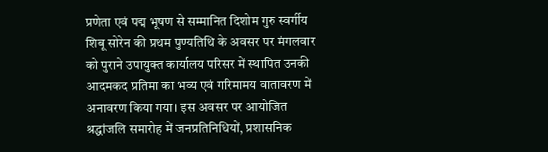प्रणेता एवं पद्म भूषण से सम्मानित दिशोम गुरु स्वर्गीय शिबू सोरेन की प्रथम पुण्यतिथि के अवसर पर मंगलवार को पुराने उपायुक्त कार्यालय परिसर में स्थापित उनकी आदमकद प्रतिमा का भव्य एवं गरिमामय वातावरण में अनावरण किया गया। इस अवसर पर आयोजित श्रद्धांजलि समारोह में जनप्रतिनिधियों, प्रशासनिक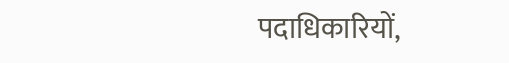पदाधिकारियों,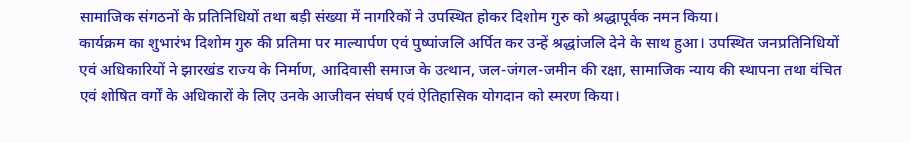सामाजिक संगठनों के प्रतिनिधियों तथा बड़ी संख्या में नागरिकों ने उपस्थित होकर दिशोम गुरु को श्रद्धापूर्वक नमन किया।
कार्यक्रम का शुभारंभ दिशोम गुरु की प्रतिमा पर माल्यार्पण एवं पुष्पांजलि अर्पित कर उन्हें श्रद्धांजलि देने के साथ हुआ। उपस्थित जनप्रतिनिधियों एवं अधिकारियों ने झारखंड राज्य के निर्माण, आदिवासी समाज के उत्थान, जल-जंगल-जमीन की रक्षा, सामाजिक न्याय की स्थापना तथा वंचित एवं शोषित वर्गों के अधिकारों के लिए उनके आजीवन संघर्ष एवं ऐतिहासिक योगदान को स्मरण किया।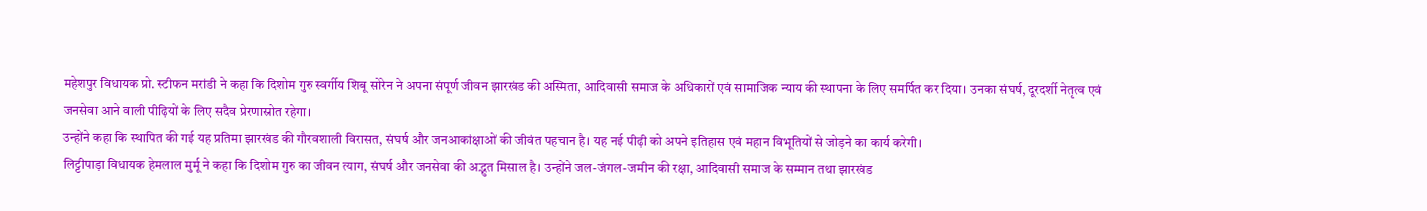महेशपुर विधायक प्रो. स्टीफन मरांडी ने कहा कि दिशोम गुरु स्वर्गीय शिबू सोरेन ने अपना संपूर्ण जीवन झारखंड की अस्मिता, आदिवासी समाज के अधिकारों एवं सामाजिक न्याय की स्थापना के लिए समर्पित कर दिया। उनका संघर्ष, दूरदर्शी नेतृत्व एवं जनसेवा आने वाली पीढ़ियों के लिए सदैव प्रेरणास्रोत रहेगा।
उन्होंने कहा कि स्थापित की गई यह प्रतिमा झारखंड की गौरवशाली विरासत, संघर्ष और जनआकांक्षाओं की जीवंत पहचान है। यह नई पीढ़ी को अपने इतिहास एवं महान विभूतियों से जोड़ने का कार्य करेगी।
लिट्टीपाड़ा विधायक हेमलाल मुर्मू ने कहा कि दिशोम गुरु का जीवन त्याग, संघर्ष और जनसेवा की अद्भुत मिसाल है। उन्होंने जल-जंगल-जमीन की रक्षा, आदिवासी समाज के सम्मान तथा झारखंड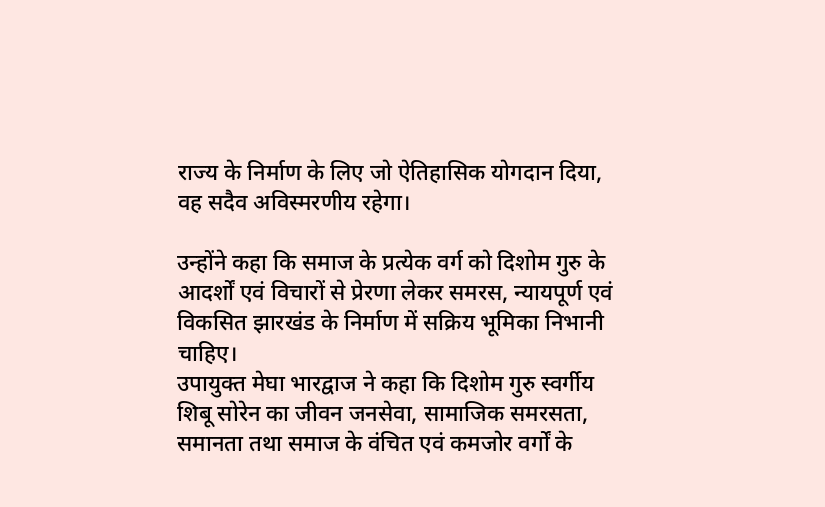राज्य के निर्माण के लिए जो ऐतिहासिक योगदान दिया, वह सदैव अविस्मरणीय रहेगा।

उन्होंने कहा कि समाज के प्रत्येक वर्ग को दिशोम गुरु के आदर्शों एवं विचारों से प्रेरणा लेकर समरस, न्यायपूर्ण एवं विकसित झारखंड के निर्माण में सक्रिय भूमिका निभानी चाहिए।
उपायुक्त मेघा भारद्वाज ने कहा कि दिशोम गुरु स्वर्गीय शिबू सोरेन का जीवन जनसेवा, सामाजिक समरसता, समानता तथा समाज के वंचित एवं कमजोर वर्गों के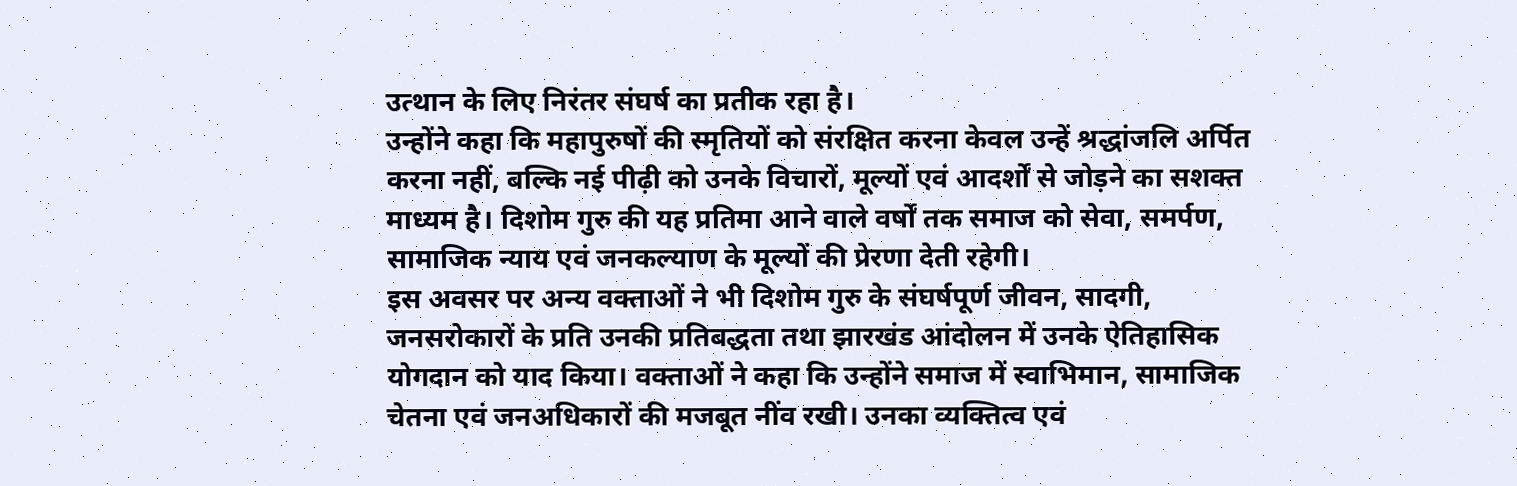उत्थान के लिए निरंतर संघर्ष का प्रतीक रहा है।
उन्होंने कहा कि महापुरुषों की स्मृतियों को संरक्षित करना केवल उन्हें श्रद्धांजलि अर्पित करना नहीं, बल्कि नई पीढ़ी को उनके विचारों, मूल्यों एवं आदर्शों से जोड़ने का सशक्त माध्यम है। दिशोम गुरु की यह प्रतिमा आने वाले वर्षों तक समाज को सेवा, समर्पण, सामाजिक न्याय एवं जनकल्याण के मूल्यों की प्रेरणा देती रहेगी।
इस अवसर पर अन्य वक्ताओं ने भी दिशोम गुरु के संघर्षपूर्ण जीवन, सादगी, जनसरोकारों के प्रति उनकी प्रतिबद्धता तथा झारखंड आंदोलन में उनके ऐतिहासिक योगदान को याद किया। वक्ताओं ने कहा कि उन्होंने समाज में स्वाभिमान, सामाजिक चेतना एवं जनअधिकारों की मजबूत नींव रखी। उनका व्यक्तित्व एवं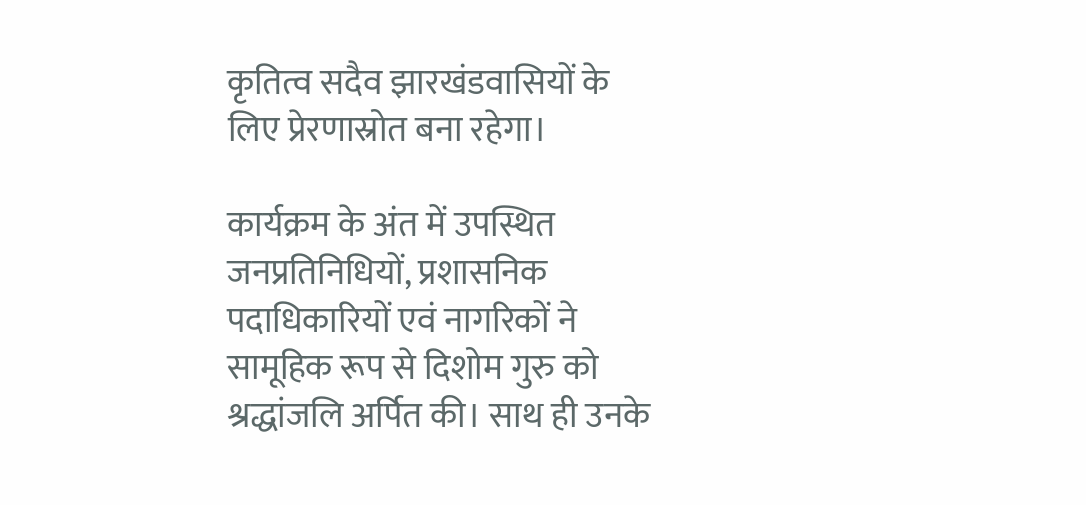कृतित्व सदैव झारखंडवासियों के लिए प्रेरणास्रोत बना रहेगा।

कार्यक्रम के अंत में उपस्थित जनप्रतिनिधियों, प्रशासनिक पदाधिकारियों एवं नागरिकों ने सामूहिक रूप से दिशोम गुरु को श्रद्धांजलि अर्पित की। साथ ही उनके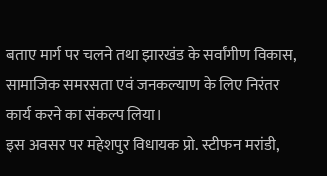बताए मार्ग पर चलने तथा झारखंड के सर्वांगीण विकास, सामाजिक समरसता एवं जनकल्याण के लिए निरंतर कार्य करने का संकल्प लिया।
इस अवसर पर महेशपुर विधायक प्रो. स्टीफन मरांडी,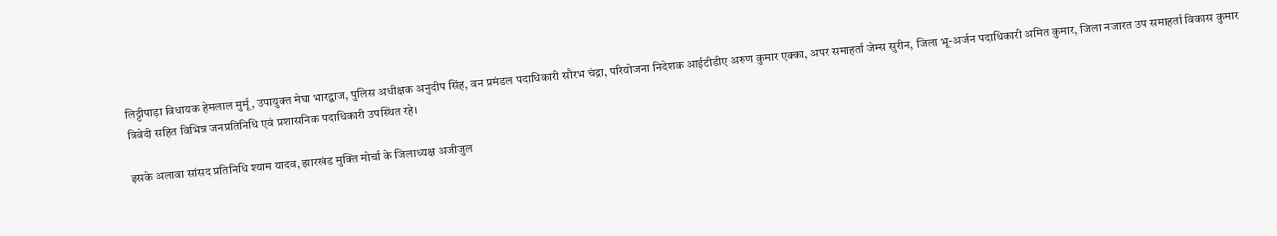लिट्टीपाड़ा विधायक हेमलाल मुर्मू, उपायुक्त मेघा भारद्वाज, पुलिस अधीक्षक अनुदीप सिंह, वन प्रमंडल पदाधिकारी सौरभ चंद्रा, परियोजना निदेशक आईटीडीए अरुण कुमार एक्का, अपर समाहर्ता जेम्स सुरीन, जिला भू-अर्जन पदाधिकारी अमित कुमार, जिला नजारत उप समाहर्ता विकास कुमार त्रिवेदी सहित विभिन्न जनप्रतिनिधि एवं प्रशासनिक पदाधिकारी उपस्थित रहे।

इसके अलावा सांसद प्रतिनिधि श्याम यादव, झारखंड मुक्ति मोर्चा के जिलाध्यक्ष अजीजुल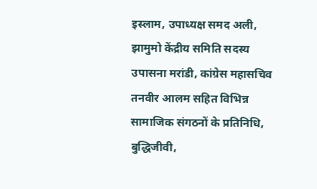इस्लाम, उपाध्यक्ष समद अली, झामुमो केंद्रीय समिति सदस्य उपासना मरांडी, कांग्रेस महासचिव तनवीर आलम सहित विभिन्न सामाजिक संगठनों के प्रतिनिधि, बुद्धिजीवी,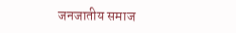जनजातीय समाज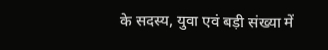के सदस्य, युवा एवं बड़ी संख्या में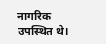नागरिक उपस्थित थे।